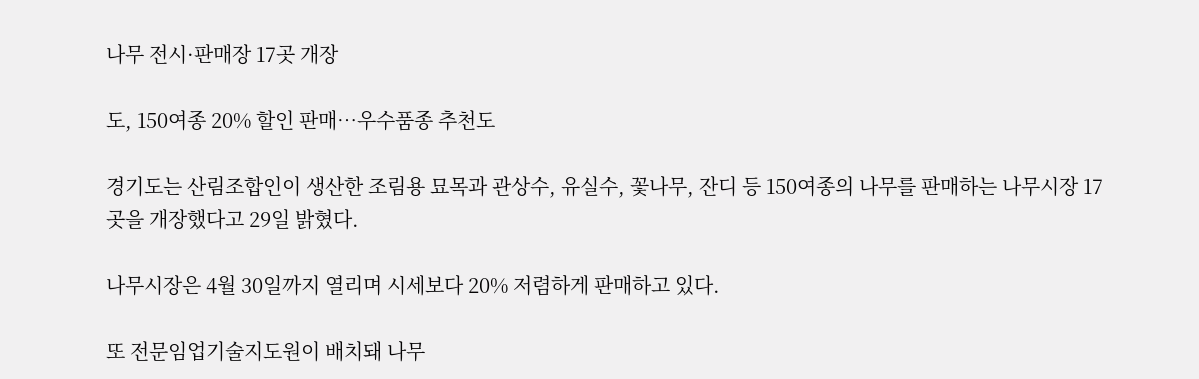나무 전시·판매장 17곳 개장

도, 150여종 20% 할인 판매…우수품종 추천도

경기도는 산림조합인이 생산한 조림용 묘목과 관상수, 유실수, 꽃나무, 잔디 등 150여종의 나무를 판매하는 나무시장 17곳을 개장했다고 29일 밝혔다.

나무시장은 4월 30일까지 열리며 시세보다 20% 저렴하게 판매하고 있다.

또 전문임업기술지도원이 배치돼 나무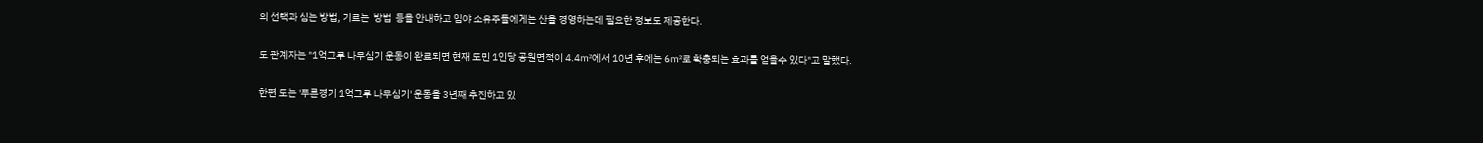의 선택과 심는 방법, 기르는  방법  등을 안내하고 임야 소유주들에게는 산을 경영하는데 필요한 정보도 제공한다.

도 관계자는 "1억그루 나무심기 운동이 완료되면 현재 도민 1인당 공원면적이 4.4㎡에서 10년 후에는 6㎡로 확충되는 효과를 얻을수 있다"고 말했다.

한편 도는 '푸른경기 1억그루 나무심기' 운동을 3년째 추진하고 있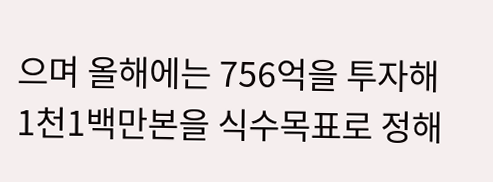으며 올해에는 756억을 투자해 1천1백만본을 식수목표로 정해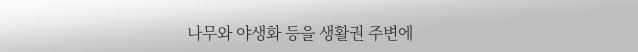나무와 야생화 등을 생활권 주변에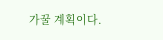가꿀 계획이다.